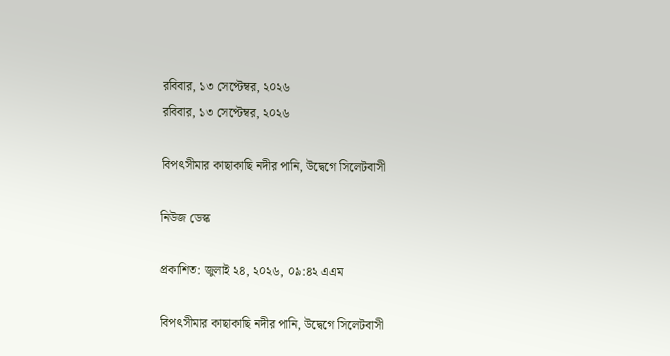রবিবার, ১৩ সেপ্টেম্বর, ২০২৬
রবিবার, ১৩ সেপ্টেম্বর, ২০২৬

বিপৎসীমার কাছাকাছি নদীর পানি, উদ্বেগে সিলেটবাসী

নিউজ ডেস্ক

প্রকাশিত: জুলাই ২৪, ২০২৬, ০৯:৪২ এএম

বিপৎসীমার কাছাকাছি নদীর পানি, উদ্বেগে সিলেটবাসী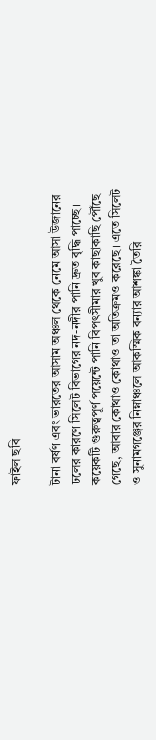ফাইল ছবি

টানা বর্ষণ এবং ভারতের আসাম অঞ্চল থেকে নেমে আসা উজানের ঢলের কারণে সিলেট বিভাগের নদ-নদীর পানি দ্রুত বৃদ্ধি পাচ্ছে। কয়েকটি গুরুত্বপূর্ণ পয়েন্টে পানি বিপৎসীমার খুব কাছাকাছি পৌঁছে গেছে, আবার কোথাও কোথাও তা অতিক্রমও করেছে। এতে সিলেট ও সুনামগঞ্জের নিম্নাঞ্চলে আকস্মিক বন্যার আশঙ্কা তৈরি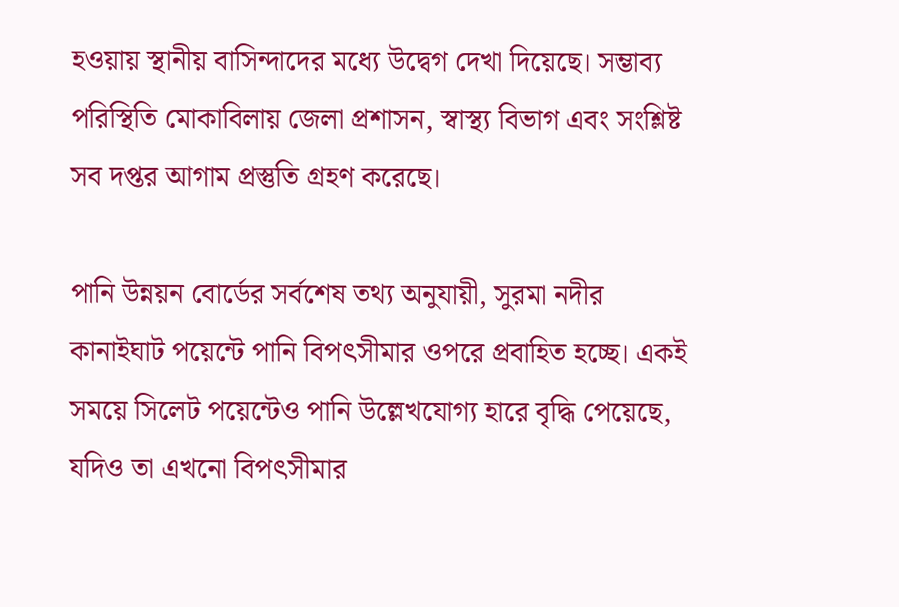হওয়ায় স্থানীয় বাসিন্দাদের মধ্যে উদ্বেগ দেখা দিয়েছে। সম্ভাব্য পরিস্থিতি মোকাবিলায় জেলা প্রশাসন, স্বাস্থ্য বিভাগ এবং সংশ্লিষ্ট সব দপ্তর আগাম প্রস্তুতি গ্রহণ করেছে।

পানি উন্নয়ন বোর্ডের সর্বশেষ তথ্য অনুযায়ী, সুরমা নদীর কানাইঘাট পয়েন্টে পানি বিপৎসীমার ওপরে প্রবাহিত হচ্ছে। একই সময়ে সিলেট পয়েন্টেও পানি উল্লেখযোগ্য হারে বৃদ্ধি পেয়েছে, যদিও তা এখনো বিপৎসীমার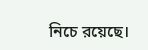নিচে রয়েছে।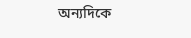অন্যদিকে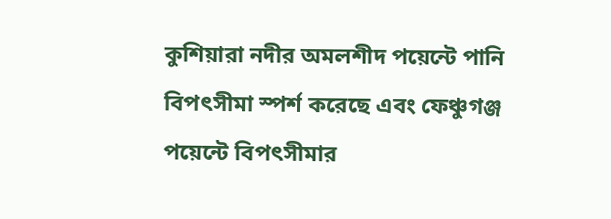কুশিয়ারা নদীর অমলশীদ পয়েন্টে পানি বিপৎসীমা স্পর্শ করেছে এবং ফেঞ্চুগঞ্জ পয়েন্টে বিপৎসীমার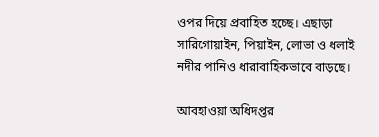ওপর দিয়ে প্রবাহিত হচ্ছে। এছাড়া সারিগোয়াইন, পিয়াইন, লোভা ও ধলাই নদীর পানিও ধারাবাহিকভাবে বাড়ছে।

আবহাওয়া অধিদপ্তর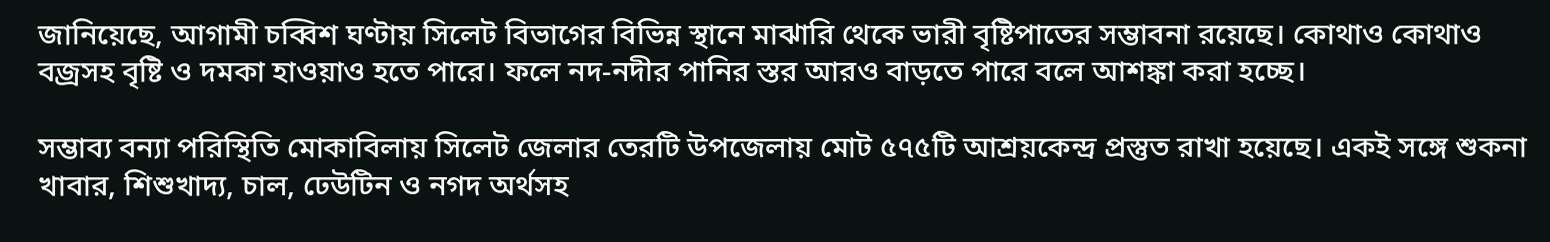জানিয়েছে, আগামী চব্বিশ ঘণ্টায় সিলেট বিভাগের বিভিন্ন স্থানে মাঝারি থেকে ভারী বৃষ্টিপাতের সম্ভাবনা রয়েছে। কোথাও কোথাও বজ্রসহ বৃষ্টি ও দমকা হাওয়াও হতে পারে। ফলে নদ-নদীর পানির স্তর আরও বাড়তে পারে বলে আশঙ্কা করা হচ্ছে।

সম্ভাব্য বন্যা পরিস্থিতি মোকাবিলায় সিলেট জেলার তেরটি উপজেলায় মোট ৫৭৫টি আশ্রয়কেন্দ্র প্রস্তুত রাখা হয়েছে। একই সঙ্গে শুকনা খাবার, শিশুখাদ্য, চাল, ঢেউটিন ও নগদ অর্থসহ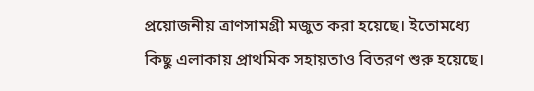প্রয়োজনীয় ত্রাণসামগ্রী মজুত করা হয়েছে। ইতোমধ্যে কিছু এলাকায় প্রাথমিক সহায়তাও বিতরণ শুরু হয়েছে।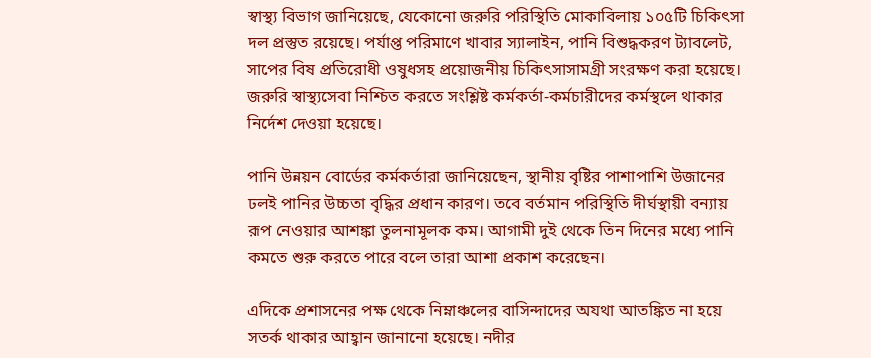স্বাস্থ্য বিভাগ জানিয়েছে, যেকোনো জরুরি পরিস্থিতি মোকাবিলায় ১০৫টি চিকিৎসা দল প্রস্তুত রয়েছে। পর্যাপ্ত পরিমাণে খাবার স্যালাইন, পানি বিশুদ্ধকরণ ট্যাবলেট, সাপের বিষ প্রতিরোধী ওষুধসহ প্রয়োজনীয় চিকিৎসাসামগ্রী সংরক্ষণ করা হয়েছে। জরুরি স্বাস্থ্যসেবা নিশ্চিত করতে সংশ্লিষ্ট কর্মকর্তা-কর্মচারীদের কর্মস্থলে থাকার নির্দেশ দেওয়া হয়েছে।

পানি উন্নয়ন বোর্ডের কর্মকর্তারা জানিয়েছেন, স্থানীয় বৃষ্টির পাশাপাশি উজানের ঢলই পানির উচ্চতা বৃদ্ধির প্রধান কারণ। তবে বর্তমান পরিস্থিতি দীর্ঘস্থায়ী বন্যায় রূপ নেওয়ার আশঙ্কা তুলনামূলক কম। আগামী দুই থেকে তিন দিনের মধ্যে পানি কমতে শুরু করতে পারে বলে তারা আশা প্রকাশ করেছেন।

এদিকে প্রশাসনের পক্ষ থেকে নিম্নাঞ্চলের বাসিন্দাদের অযথা আতঙ্কিত না হয়ে সতর্ক থাকার আহ্বান জানানো হয়েছে। নদীর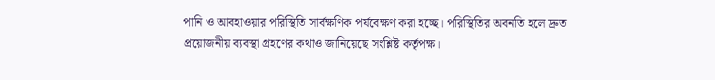পানি ও আবহাওয়ার পরিস্থিতি সার্বক্ষণিক পর্যবেক্ষণ করা হচ্ছে। পরিস্থিতির অবনতি হলে দ্রুত প্রয়োজনীয় ব্যবস্থা গ্রহণের কথাও জানিয়েছে সংশ্লিষ্ট কর্তৃপক্ষ।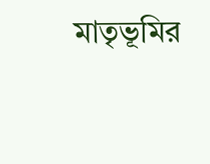মাতৃভূমির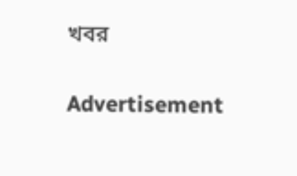খবর

Advertisement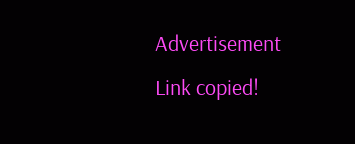Advertisement
Link copied!